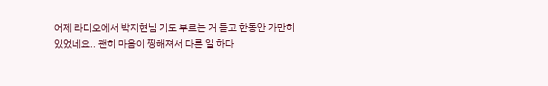어제 라디오에서 박지현님 기도 부르는 거 듣고 한동안 가만히 있었네요.. 괜히 마음이 찡해져서 다른 일 하다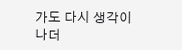가도 다시 생각이 나더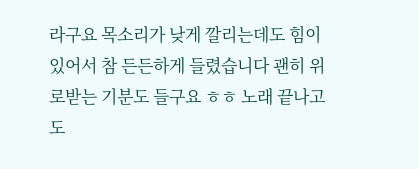라구요 목소리가 낮게 깔리는데도 힘이 있어서 참 든든하게 들렸습니다 괜히 위로받는 기분도 들구요 ㅎㅎ 노래 끝나고도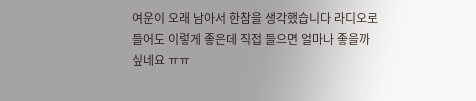여운이 오래 남아서 한참을 생각했습니다 라디오로 들어도 이렇게 좋은데 직접 들으면 얼마나 좋을까 싶네요 ㅠㅠ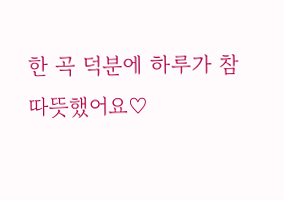한 곡 덕분에 하루가 참 따뜻했어요♡